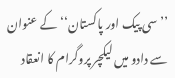’’سی پیک اور پاکستان‘‘ کے عنوان سے دادو میں لیکچر پروگرام کا انعقاد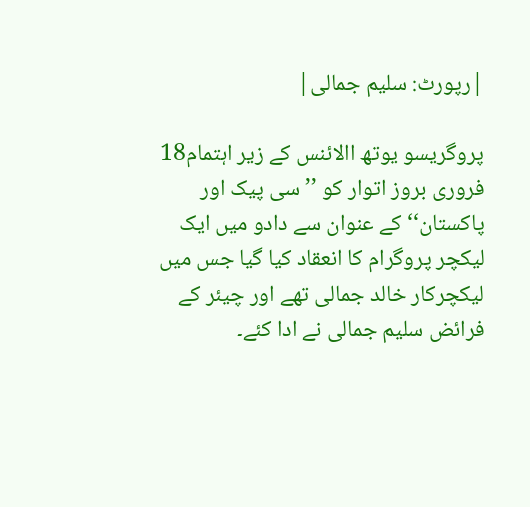|رپورٹ: سلیم جمالی|

پروگریسو یوتھ االائنس کے زیر اہتمام18 فروری بروز اتوار کو ’’سی پیک اور پاکستان‘‘ کے عنوان سے دادو میں ایک لیکچر پروگرام کا انعقاد کیا گیا جس میں لیکچرکار خالد جمالی تھے اور چیئر کے فرائض سلیم جمالی نے ادا کئے۔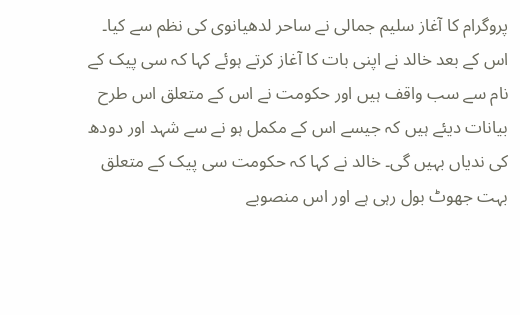پروگرام کا آغاز سلیم جمالی نے ساحر لدھیانوی کی نظم سے کیا۔ اس کے بعد خالد نے اپنی بات کا آغاز کرتے ہوئے کہا کہ سی پیک کے نام سے سب واقف ہیں اور حکومت نے اس کے متعلق اس طرح بیانات دیئے ہیں کہ جیسے اس کے مکمل ہو نے سے شہد اور دودھ کی ندیاں بہیں گی۔ خالد نے کہا کہ حکومت سی پیک کے متعلق بہت جھوٹ بول رہی ہے اور اس منصوبے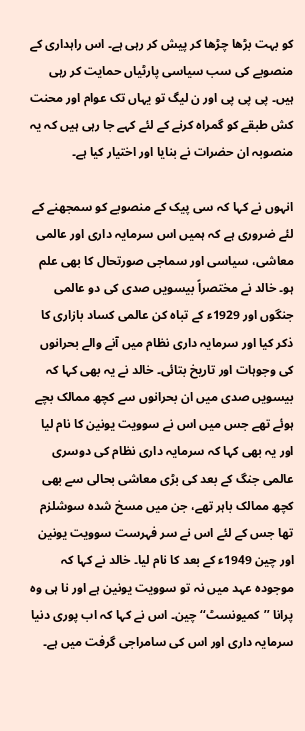کو بہت بڑھا چڑھا کر پیش کر رہی ہے۔ اس راہداری کے منصوبے کی سب سیاسی پارٹیاں حمایت کر رہی ہیں۔ پی پی پی اور ن لیگ تو یہاں تک عوام اور محنت کش طبقے کو گمراہ کرنے کے لئے کہے جا رہی ہیں کہ یہ منصوبہ ان حضرات نے بنایا اور اختیار کیا ہے۔

انہوں نے کہا کہ سی پیک کے منصوبے کو سمجھنے کے لئے ضروری ہے کہ ہمیں اس سرمایہ داری اور عالمی معاشی، سیاسی اور سماجی صورتحال کا بھی علم ہو۔ خالد نے مختصراً بیسویں صدی کی دو عالمی جنگوں اور 1929ء کے تباہ کن عالمی کساد بازاری کا ذکر کیا اور سرمایہ داری نظام میں آنے والے بحرانوں کی وجوہات اور تاریخ بتائی۔ خالد نے یہ بھی کہا کہ بیسویں صدی میں ان بحرانوں سے کچھ ممالک بچے ہوئے تھے جس میں اس نے سوویت یونین کا نام لیا اور یہ بھی کہا کہ سرمایہ داری نظام کی دوسری عالمی جنگ کے بعد کی بڑی معاشی بحالی سے بھی کچھ ممالک باہر تھے، جن میں مسخ شدہ سوشلزم تھا جس کے لئے اس نے سر فہرست سوویت یونین اور چین 1949ء کے بعد کا نام لیا۔ خالد نے کہا کہ موجودہ عہد میں نہ تو سوویت یونین ہے اور نا ہی وہ پرانا ’’کمیونسٹ‘‘ چین۔ اس نے کہا کہ اب پوری دنیا سرمایہ داری اور اس کی سامراجی گرفت میں ہے۔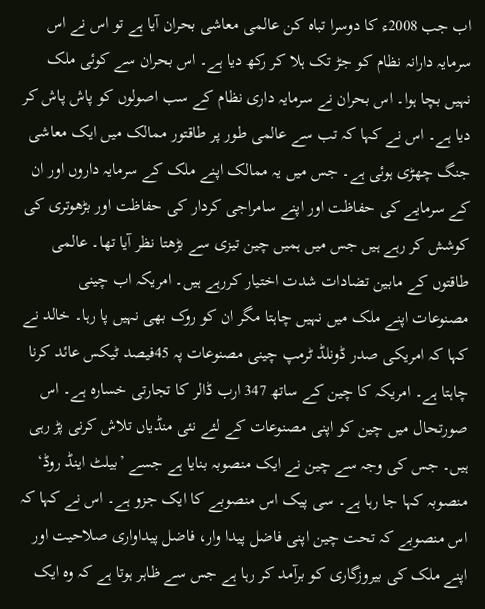اب جب 2008ء کا دوسرا تباہ کن عالمی معاشی بحران آیا ہے تو اس نے اس سرمایہ دارانہ نظام کو جڑ تک ہلا کر رکھ دیا ہے۔ اس بحران سے کوئی ملک نہیں بچا ہوا۔ اس بحران نے سرمایہ داری نظام کے سب اصولوں کو پاش پاش کر دیا ہے۔ اس نے کہا کہ تب سے عالمی طور پر طاقتور ممالک میں ایک معاشی جنگ چھڑی ہوئی ہے۔ جس میں یہ ممالک اپنے ملک کے سرمایہ داروں اور ان کے سرمایے کی حفاظت اور اپنے سامراجی کردار کی حفاظت اور بڑھوتری کی کوشش کر رہے ہیں جس میں ہمیں چین تیزی سے بڑھتا نظر آیا تھا۔ عالمی طاقتوں کے مابین تضادات شدت اختیار کررہے ہیں۔ امریکہ اب چینی مصنوعات اپنے ملک میں نہیں چاہتا مگر ان کو روک بھی نہیں پا رہا۔ خالد نے کہا کہ امریکی صدر ڈونلڈ ٹرمپ چینی مصنوعات پہ 45فیصد ٹیکس عائد کرنا چاہتا ہے۔ امریکہ کا چین کے ساتھ 347 ارب ڈالر کا تجارتی خسارہ ہے۔ اس صورتحال میں چین کو اپنی مصنوعات کے لئے نئی منڈیاں تلاش کرنی پڑ رہی ہیں۔ جس کی وجہ سے چین نے ایک منصوبہ بنایا ہے جسے ’بیلٹ اینڈ روڈ‘ منصوبہ کہا جا رہا ہے۔ سی پیک اس منصوبے کا ایک جزو ہے۔ اس نے کہا کہ اس منصوبے کہ تحت چین اپنی فاضل پیدا وار، فاضل پیداواری صلاحیت اور اپنے ملک کی بیروزگاری کو برآمد کر رہا ہے جس سے ظاہر ہوتا ہے کہ وہ ایک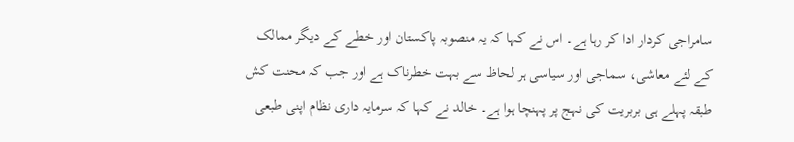سامراجی کردار ادا کر رہا ہے۔ اس نے کہا کہ یہ منصوبہ پاکستان اور خطے کے دیگر ممالک کے لئے معاشی، سماجی اور سیاسی ہر لحاظ سے بہت خطرناک ہے اور جب کہ محنت کش طبقہ پہلے ہی بربریت کی نہج پر پہنچا ہوا ہے۔ خالد نے کہا کہ سرمایہ داری نظام اپنی طبعی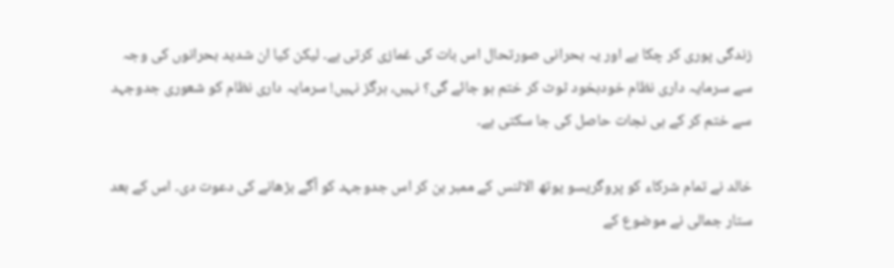زندگی پوری کر چکا ہے اور یہ بحرانی صورتحال اس بات کی غمازی کرتی ہے۔ لیکن کیا ان شدید بحرانوں کی وجہ سے سرمایہ داری نظام خودبخود ٹوٹ کر ختم ہو جائے گی؟ نہیں، ہرگز نہیں! سرمایہ داری نظام کو شعوری جدوجہد سے ختم کر کے ہی نجات حاصل کی جا سکتی ہے۔

خالد نے تمام شرکاء کو پروگریسو یوتھ الائنس کے ممبر بن کر اس جدوجہد کو آگے بڑھانے کی دعوت دی۔ اس کے بعد ستار جمالی نے موضوع کے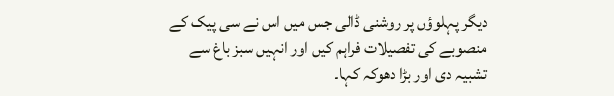دیگر پہلوؤں پر روشنی ڈالی جس میں اس نے سی پیک کے منصوبے کی تفصیلات فراہم کیں اور انہیں سبز باغ سے تشبیہ دی اور بڑا دھوکہ کہا۔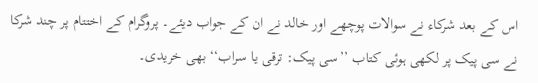اس کے بعد شرکاء نے سوالات پوچھے اور خالد نے ان کے جواب دیئے۔ پروگرام کے اختتام پر چند شرکا نے سی پیک پر لکھی ہوئی کتاب ’’سی پیک: ترقی یا سراب‘‘ بھی خریدی۔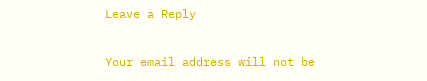Leave a Reply

Your email address will not be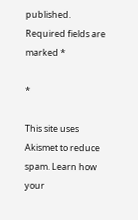published. Required fields are marked *

*

This site uses Akismet to reduce spam. Learn how your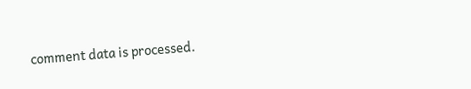comment data is processed.